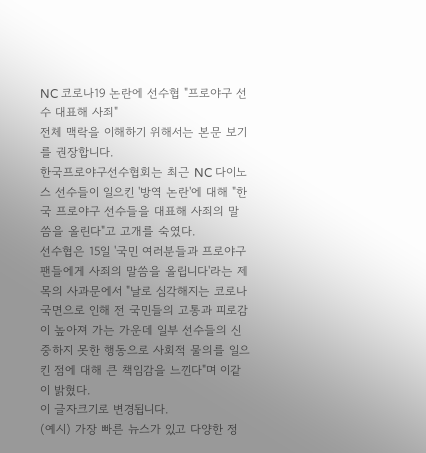NC 코로나19 논란에 선수협 "프로야구 선수 대표해 사죄"
전체 맥락을 이해하기 위해서는 본문 보기를 권장합니다.
한국프로야구선수협회는 최근 NC 다이노스 선수들이 일으킨 '방역 논란'에 대해 "한국 프로야구 선수들을 대표해 사죄의 말씀을 올린다"고 고개를 숙였다.
선수협은 15일 '국민 여러분들과 프로야구 팬들에게 사죄의 말씀을 올립니다'라는 제목의 사과문에서 "날로 심각해지는 코로나 국면으로 인해 전 국민들의 고통과 피로감이 높아져 가는 가운데 일부 선수들의 신중하지 못한 행동으로 사회적 물의를 일으킨 점에 대해 큰 책임감을 느낀다"며 이같이 밝혔다.
이 글자크기로 변경됩니다.
(예시) 가장 빠른 뉴스가 있고 다양한 정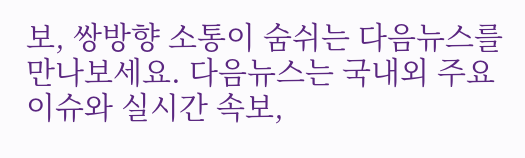보, 쌍방향 소통이 숨쉬는 다음뉴스를 만나보세요. 다음뉴스는 국내외 주요이슈와 실시간 속보,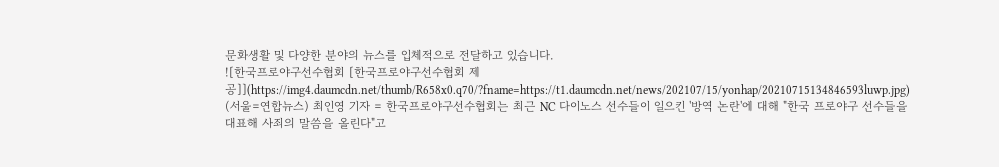문화생활 및 다양한 분야의 뉴스를 입체적으로 전달하고 있습니다.
![한국프로야구선수협회 [한국프로야구선수협회 제공]](https://img4.daumcdn.net/thumb/R658x0.q70/?fname=https://t1.daumcdn.net/news/202107/15/yonhap/20210715134846593luwp.jpg)
(서울=연합뉴스) 최인영 기자 = 한국프로야구선수협회는 최근 NC 다이노스 선수들이 일으킨 '방역 논란'에 대해 "한국 프로야구 선수들을 대표해 사죄의 말씀을 올린다"고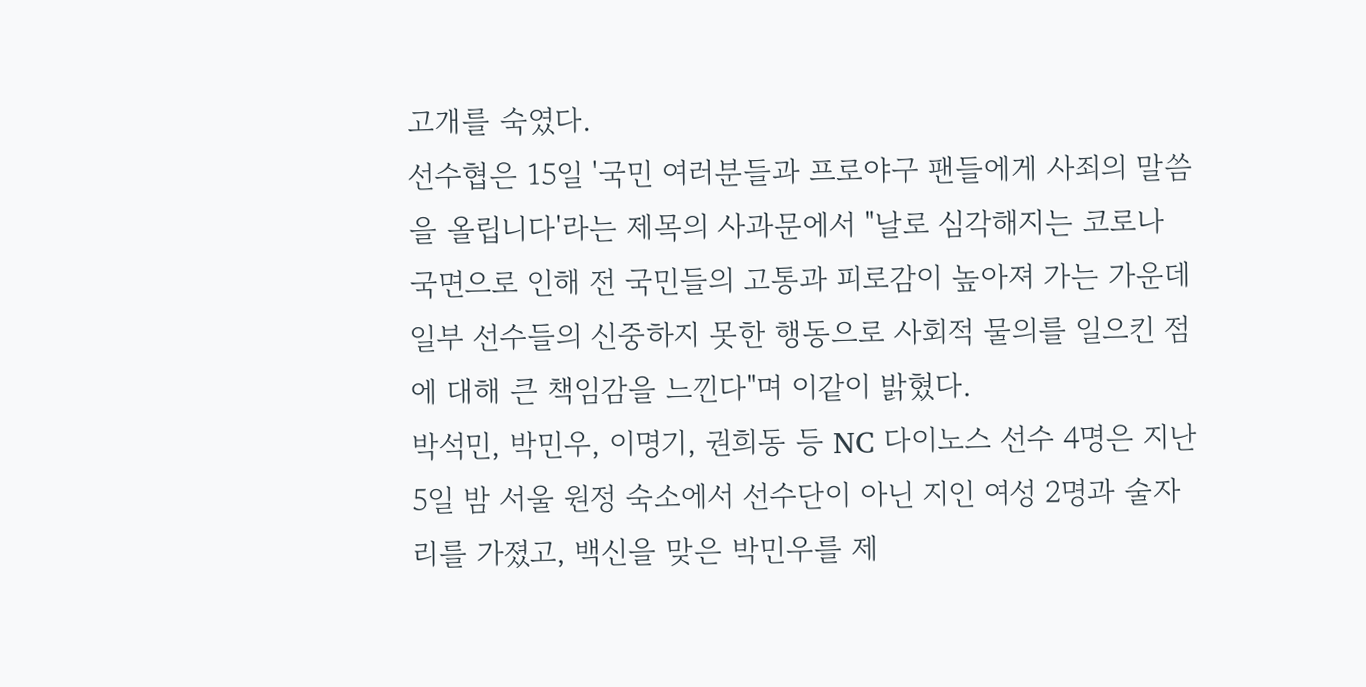고개를 숙였다.
선수협은 15일 '국민 여러분들과 프로야구 팬들에게 사죄의 말씀을 올립니다'라는 제목의 사과문에서 "날로 심각해지는 코로나 국면으로 인해 전 국민들의 고통과 피로감이 높아져 가는 가운데 일부 선수들의 신중하지 못한 행동으로 사회적 물의를 일으킨 점에 대해 큰 책임감을 느낀다"며 이같이 밝혔다.
박석민, 박민우, 이명기, 권희동 등 NC 다이노스 선수 4명은 지난 5일 밤 서울 원정 숙소에서 선수단이 아닌 지인 여성 2명과 술자리를 가졌고, 백신을 맞은 박민우를 제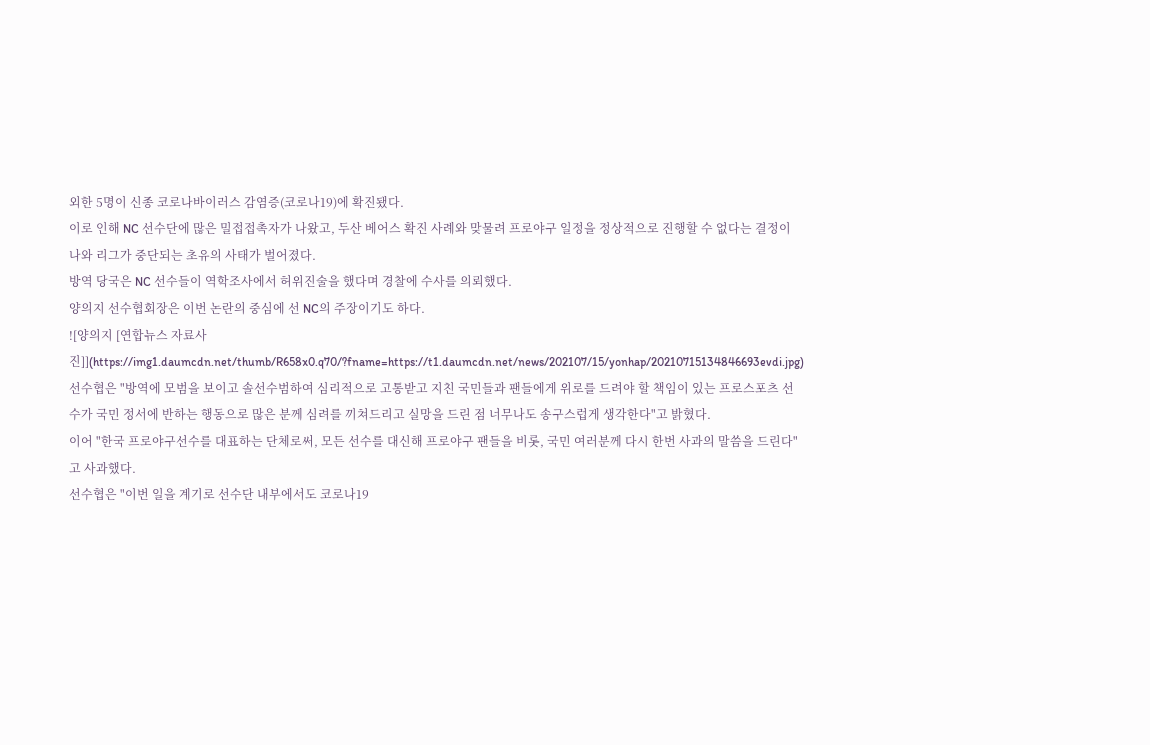외한 5명이 신종 코로나바이러스 감염증(코로나19)에 확진됐다.
이로 인해 NC 선수단에 많은 밀접접촉자가 나왔고, 두산 베어스 확진 사례와 맞물려 프로야구 일정을 정상적으로 진행할 수 없다는 결정이 나와 리그가 중단되는 초유의 사태가 벌어졌다.
방역 당국은 NC 선수들이 역학조사에서 허위진술을 했다며 경찰에 수사를 의뢰했다.
양의지 선수협회장은 이번 논란의 중심에 선 NC의 주장이기도 하다.
![양의지 [연합뉴스 자료사진]](https://img1.daumcdn.net/thumb/R658x0.q70/?fname=https://t1.daumcdn.net/news/202107/15/yonhap/20210715134846693evdi.jpg)
선수협은 "방역에 모범을 보이고 솔선수범하여 심리적으로 고통받고 지친 국민들과 팬들에게 위로를 드려야 할 책임이 있는 프로스포츠 선수가 국민 정서에 반하는 행동으로 많은 분께 심려를 끼쳐드리고 실망을 드린 점 너무나도 송구스럽게 생각한다"고 밝혔다.
이어 "한국 프로야구선수를 대표하는 단체로써, 모든 선수를 대신해 프로야구 팬들을 비롯, 국민 여러분께 다시 한번 사과의 말씀을 드린다"고 사과했다.
선수협은 "이번 일을 계기로 선수단 내부에서도 코로나19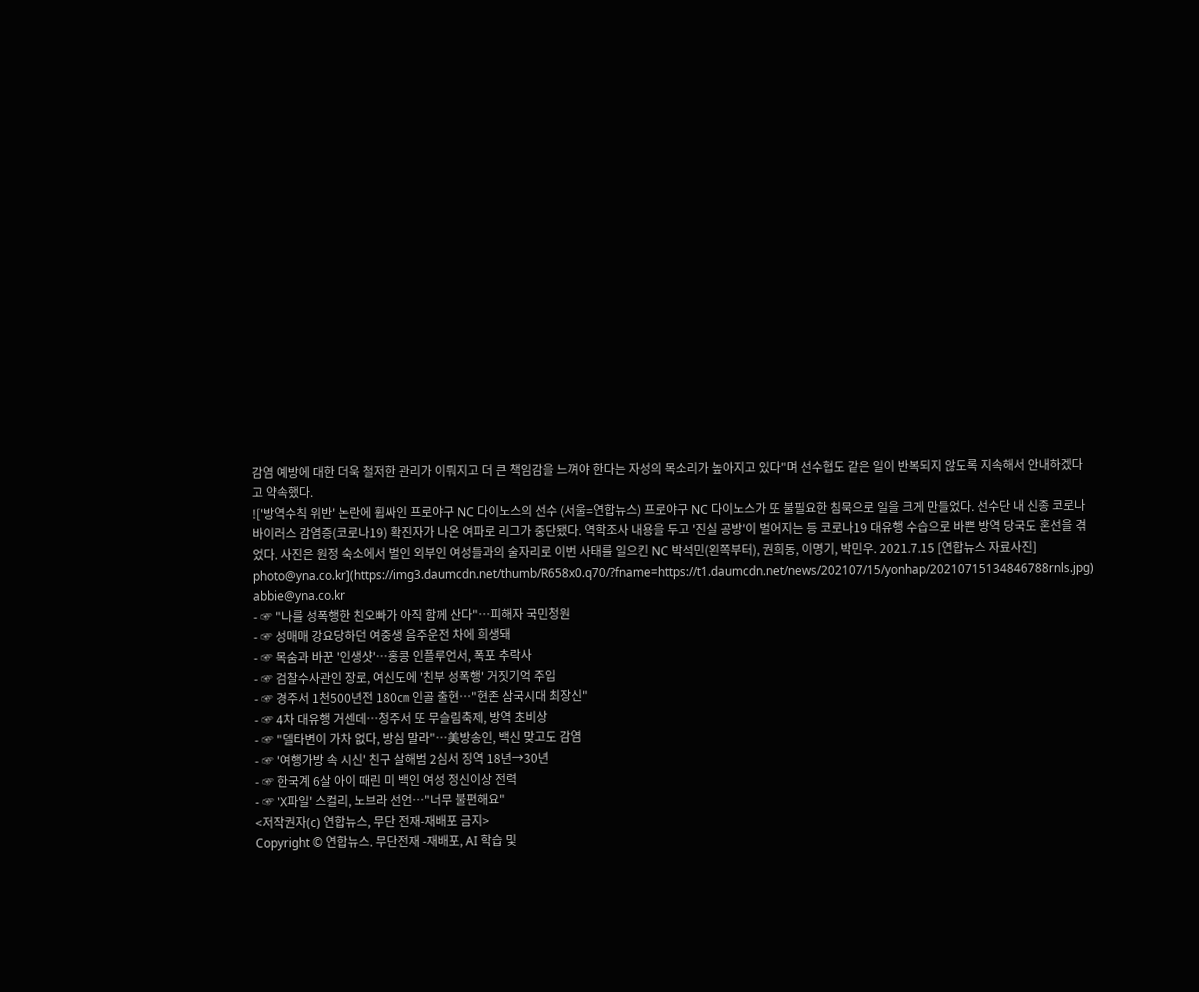감염 예방에 대한 더욱 철저한 관리가 이뤄지고 더 큰 책임감을 느껴야 한다는 자성의 목소리가 높아지고 있다"며 선수협도 같은 일이 반복되지 않도록 지속해서 안내하겠다고 약속했다.
!['방역수칙 위반' 논란에 휩싸인 프로야구 NC 다이노스의 선수 (서울=연합뉴스) 프로야구 NC 다이노스가 또 불필요한 침묵으로 일을 크게 만들었다. 선수단 내 신종 코로나바이러스 감염증(코로나19) 확진자가 나온 여파로 리그가 중단됐다. 역학조사 내용을 두고 '진실 공방'이 벌어지는 등 코로나19 대유행 수습으로 바쁜 방역 당국도 혼선을 겪었다. 사진은 원정 숙소에서 벌인 외부인 여성들과의 술자리로 이번 사태를 일으킨 NC 박석민(왼쪽부터), 권희동, 이명기, 박민우. 2021.7.15 [연합뉴스 자료사진] photo@yna.co.kr](https://img3.daumcdn.net/thumb/R658x0.q70/?fname=https://t1.daumcdn.net/news/202107/15/yonhap/20210715134846788rnls.jpg)
abbie@yna.co.kr
- ☞ "나를 성폭행한 친오빠가 아직 함께 산다"…피해자 국민청원
- ☞ 성매매 강요당하던 여중생 음주운전 차에 희생돼
- ☞ 목숨과 바꾼 '인생샷'…홍콩 인플루언서, 폭포 추락사
- ☞ 검찰수사관인 장로, 여신도에 '친부 성폭행' 거짓기억 주입
- ☞ 경주서 1천500년전 180㎝ 인골 출현…"현존 삼국시대 최장신"
- ☞ 4차 대유행 거센데…청주서 또 무슬림축제, 방역 초비상
- ☞ "델타변이 가차 없다, 방심 말라"…美방송인, 백신 맞고도 감염
- ☞ '여행가방 속 시신' 친구 살해범 2심서 징역 18년→30년
- ☞ 한국계 6살 아이 때린 미 백인 여성 정신이상 전력
- ☞ 'X파일' 스컬리, 노브라 선언…"너무 불편해요"
<저작권자(c) 연합뉴스, 무단 전재-재배포 금지>
Copyright © 연합뉴스. 무단전재 -재배포, AI 학습 및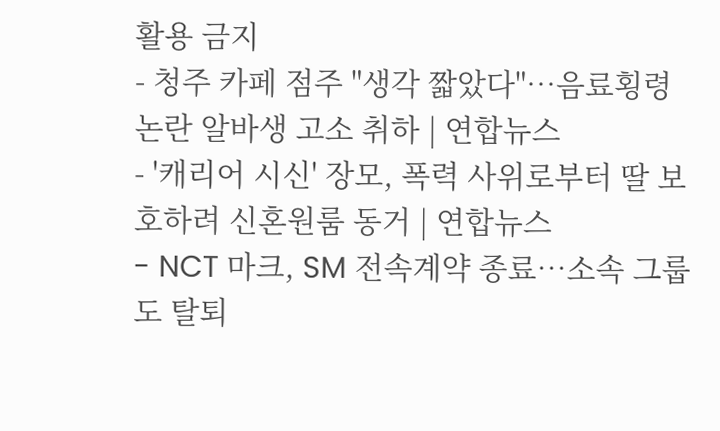활용 금지
- 청주 카페 점주 "생각 짧았다"…음료횡령 논란 알바생 고소 취하 | 연합뉴스
- '캐리어 시신' 장모, 폭력 사위로부터 딸 보호하려 신혼원룸 동거 | 연합뉴스
- NCT 마크, SM 전속계약 종료…소속 그룹도 탈퇴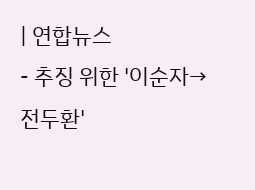| 연합뉴스
- 추징 위한 '이순자→전두환'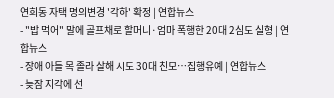연희동 자택 명의변경 '각하' 확정 | 연합뉴스
- "밥 먹어" 말에 골프채로 할머니·엄마 폭행한 20대 2심도 실형 | 연합뉴스
- 장애 아들 목 졸라 살해 시도 30대 친모…집행유예 | 연합뉴스
- 늦잠 지각에 선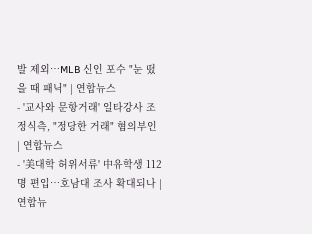발 제외…MLB 신인 포수 "눈 떴을 때 패닉" | 연합뉴스
- '교사와 문항거래' 일타강사 조정식측, "정당한 거래" 혐의부인 | 연합뉴스
- '美대학 허위서류' 中유학생 112명 편입…호남대 조사 확대되나 | 연합뉴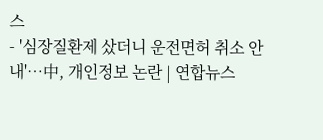스
- '심장질환제 샀더니 운전면허 취소 안내'…中, 개인정보 논란 | 연합뉴스